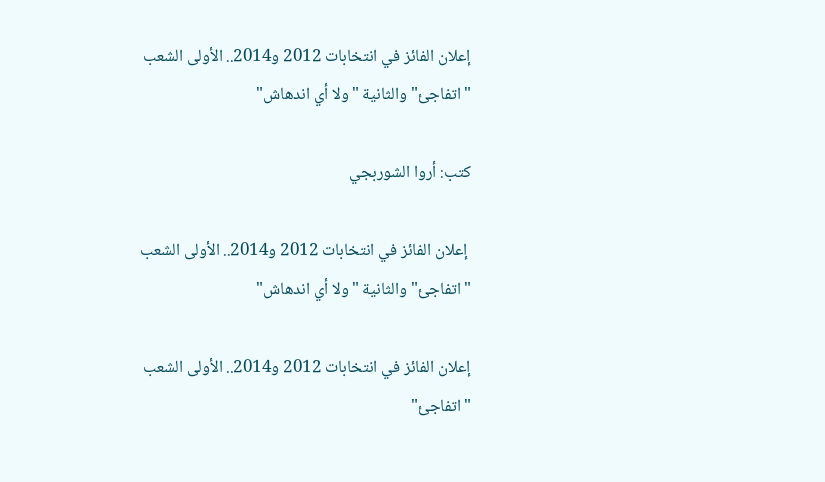إعلان الفائز في انتخابات 2012 و2014.. الأولى الشعب "اتفاجئ" والثانية "ولا أي اندهاش"

كتب: أروا الشوربجي

 إعلان الفائز في انتخابات 2012 و2014.. الأولى الشعب "اتفاجئ" والثانية "ولا أي اندهاش"

إعلان الفائز في انتخابات 2012 و2014.. الأولى الشعب "اتفاجئ"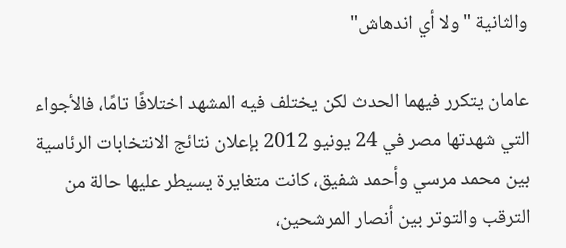والثانية "ولا أي اندهاش"

عامان يتكرر فيهما الحدث لكن يختلف فيه المشهد اختلافًا تامًا، فالأجواء التي شهدتها مصر في 24 يونيو 2012 بإعلان نتائج الانتخابات الرئاسية بين محمد مرسي وأحمد شفيق، كانت متغايرة يسيطر عليها حالة من الترقب والتوتر بين أنصار المرشحين،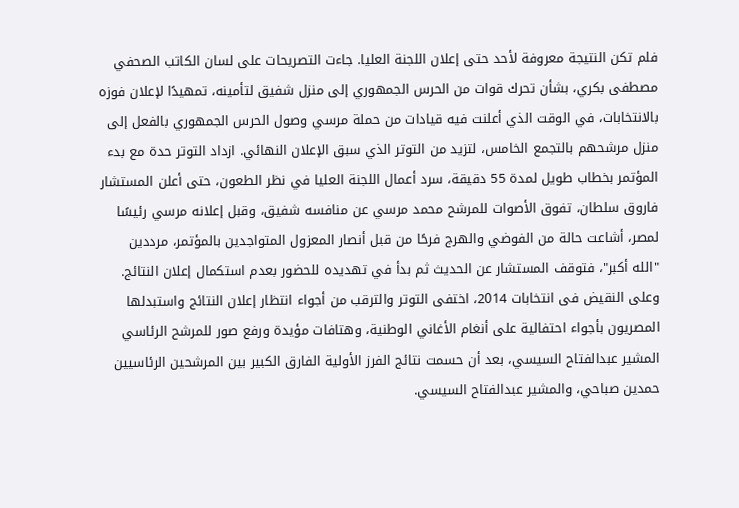فلم تكن النتيجة معروفة لأحد حتى إعلان اللجنة العليا. جاءت التصريحات على لسان الكاتب الصحفي مصطفى بكري، بشأن تحرك قوات من الحرس الجمهوري إلى منزل شفيق لتأمينه، تمهيدًا لإعلان فوزه بالانتخابات، في الوقت الذي أعلنت فيه قيادات من حملة مرسي وصول الحرس الجمهوري بالفعل إلى منزل مرشحهم بالتجمع الخامس، لتزيد من التوتر الذي سبق الإعلان النهائي. ازداد التوتر حدة مع بدء المؤتمر بخطاب طويل لمدة 55 دقيقة، سرد أعمال اللجنة العليا في نظر الطعون، حتى أعلن المستشار فاروق سلطان، تفوق الأصوات للمرشح محمد مرسي عن منافسه شفيق، وقبل إعلانه مرسي رئيسًا لمصر، أشاعت حالة من الفوضي والهرج فرحًا من قبل أنصار المعزول المتواجدين بالمؤتمر، مرددين "الله أكبر"، فتوقف المستشار عن الحديث ثم بدأ في تهديده للحضور بعدم استكمال إعلان النتائج. وعلى النقيض فى انتخابات 2014، اختفى التوتر والترقب من أجواء انتظار إعلان النتائج واستبدلها المصريون بأجواء احتفالية على أنغام الأغاني الوطنية، وهتافات مؤيدة ورفع صور للمرشح الرئاسي المشير عبدالفتاح السيسي، بعد أن حسمت نتائج الفرز الأولية الفارق الكبير بين المرشحين الرئاسيين حمدين صباحي، والمشير عبدالفتاح السيسي.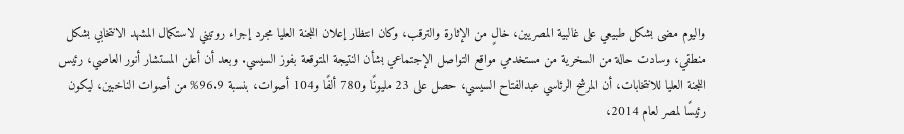واليوم مضى بشكل طبيعي على غالبية المصريين، خالٍ من الإثارة والترقب، وكان انتظار إعلان اللجنة العليا مجرد إجراء روتيني لاستكمال المشهد الانتخابي بشكل منطقي، وسادت حالة من السخرية من مستخدمي مواقع التواصل الإجتماعي بشأن النتيجة المتوقعة بفوز السيسي. وبعد أن أعلن المستشار أنور العاصي، رئيس اللجنة العليا للانتخابات، أن المرشح الرئاسي عبدالفتاح السيسي، حصل على 23 مليونًا و780 ألفًا و104 أصوات، بنسبة 96.9% من أصوات الناخبين، ليكون رئيسًا لمصر لعام 2014،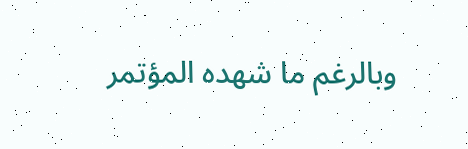وبالرغم ما شهده المؤتمر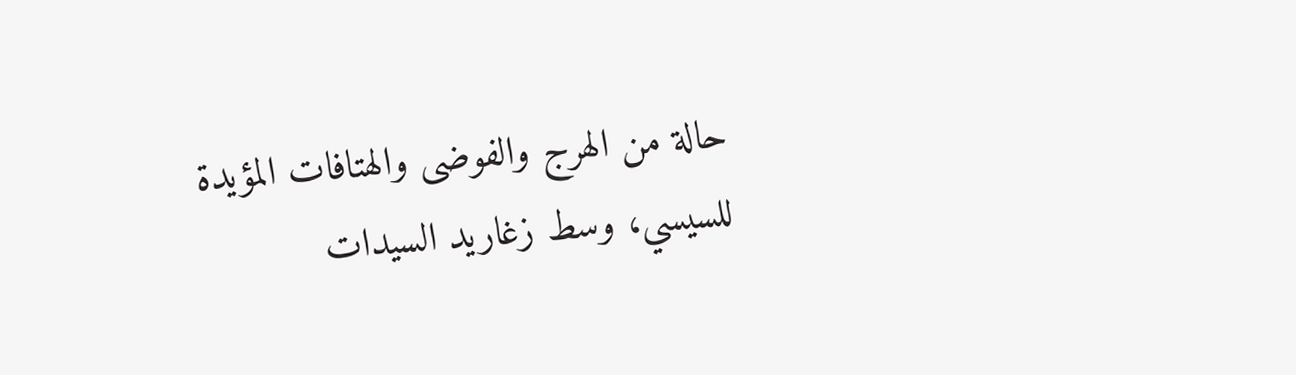حالة من الهرج والفوضى والهتافات المؤيدة للسيسي، وسط زغاريد السيدات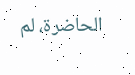الحاضرة، لم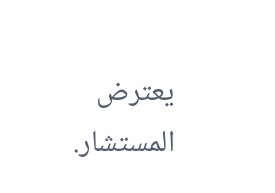يعترض المستشار.